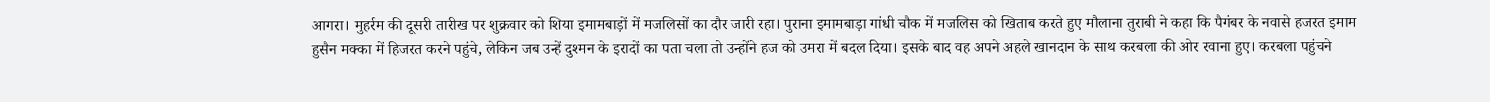आगरा। मुहर्रम की दूसरी तारीख पर शुक्रवार को शिया इमामबाड़ों में मजलिसों का दौर जारी रहा। पुराना इमामबाड़ा गांधी चौक में मजलिस को खिताब करते हुए मौलाना तुराबी ने कहा कि पैगंबर के नवासे हजरत इमाम हुसैन मक्का में हिजरत करने पहुंचे, लेकिन जब उन्हें दुश्मन के इरादों का पता चला तो उन्होंने हज को उमरा में बदल दिया। इसके बाद वह अपने अहले खानदान के साथ करबला की ओर रवाना हुए। करबला पहुंचने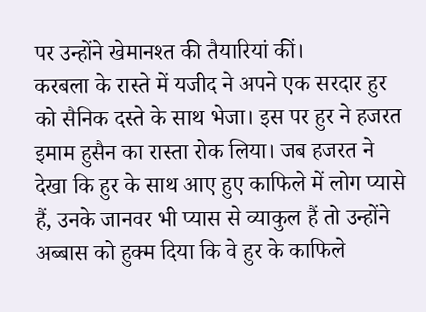पर उन्होंने खेमानश्त की तैयारियां कीं।
करबला के रास्ते में यजीद ने अपने एक सरदार हुर को सैनिक दस्ते के साथ भेजा। इस पर हुर ने हजरत इमाम हुसैन का रास्ता रोक लिया। जब हजरत ने देखा कि हुर के साथ आए हुए काफिले में लोग प्यासे हैं, उनके जानवर भी प्यास से व्याकुल हैं तो उन्होंने अब्बास को हुक्म दिया कि वे हुर के काफिले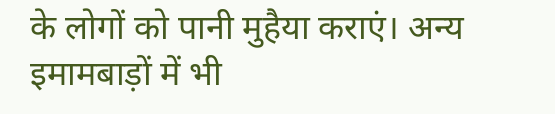के लोगों को पानी मुहैया कराएं। अन्य इमामबाड़ों में भी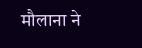मौलाना ने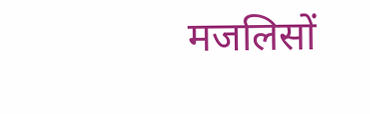मजलिसों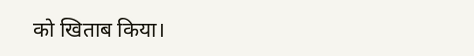को खिताब किया।